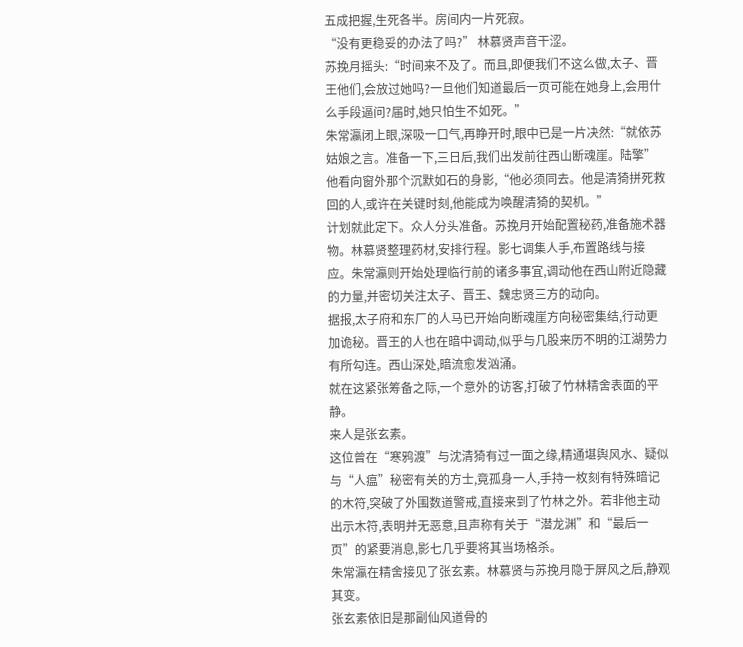五成把握,生死各半。房间内一片死寂。
“没有更稳妥的办法了吗?” 林慕贤声音干涩。
苏挽月摇头:“时间来不及了。而且,即便我们不这么做,太子、晋王他们,会放过她吗?一旦他们知道最后一页可能在她身上,会用什么手段逼问?届时,她只怕生不如死。”
朱常瀛闭上眼,深吸一口气,再睁开时,眼中已是一片决然:“就依苏姑娘之言。准备一下,三日后,我们出发前往西山断魂崖。陆擎” 他看向窗外那个沉默如石的身影,“他必须同去。他是清猗拼死救回的人,或许在关键时刻,他能成为唤醒清猗的契机。”
计划就此定下。众人分头准备。苏挽月开始配置秘药,准备施术器物。林慕贤整理药材,安排行程。影七调集人手,布置路线与接应。朱常瀛则开始处理临行前的诸多事宜,调动他在西山附近隐藏的力量,并密切关注太子、晋王、魏忠贤三方的动向。
据报,太子府和东厂的人马已开始向断魂崖方向秘密集结,行动更加诡秘。晋王的人也在暗中调动,似乎与几股来历不明的江湖势力有所勾连。西山深处,暗流愈发汹涌。
就在这紧张筹备之际,一个意外的访客,打破了竹林精舍表面的平静。
来人是张玄素。
这位曾在“寒鸦渡”与沈清猗有过一面之缘,精通堪舆风水、疑似与“人瘟”秘密有关的方士,竟孤身一人,手持一枚刻有特殊暗记的木符,突破了外围数道警戒,直接来到了竹林之外。若非他主动出示木符,表明并无恶意,且声称有关于“潜龙渊”和“最后一页”的紧要消息,影七几乎要将其当场格杀。
朱常瀛在精舍接见了张玄素。林慕贤与苏挽月隐于屏风之后,静观其变。
张玄素依旧是那副仙风道骨的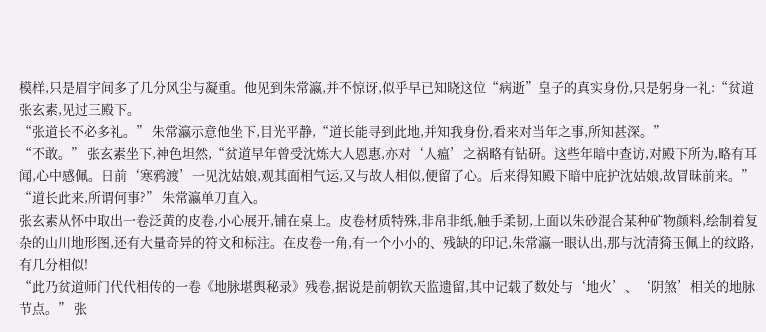模样,只是眉宇间多了几分风尘与凝重。他见到朱常瀛,并不惊讶,似乎早已知晓这位“病逝”皇子的真实身份,只是躬身一礼:“贫道张玄素,见过三殿下。
“张道长不必多礼。” 朱常瀛示意他坐下,目光平静,“道长能寻到此地,并知我身份,看来对当年之事,所知甚深。”
“不敢。” 张玄素坐下,神色坦然,“贫道早年曾受沈炼大人恩惠,亦对‘人瘟’之祸略有钻研。这些年暗中查访,对殿下所为,略有耳闻,心中感佩。日前‘寒鸦渡’一见沈姑娘,观其面相气运,又与故人相似,便留了心。后来得知殿下暗中庇护沈姑娘,故冒昧前来。”
“道长此来,所谓何事?” 朱常瀛单刀直入。
张玄素从怀中取出一卷泛黄的皮卷,小心展开,铺在桌上。皮卷材质特殊,非帛非纸,触手柔韧,上面以朱砂混合某种矿物颜料,绘制着复杂的山川地形图,还有大量奇异的符文和标注。在皮卷一角,有一个小小的、残缺的印记,朱常瀛一眼认出,那与沈清猗玉佩上的纹路,有几分相似!
“此乃贫道师门代代相传的一卷《地脉堪舆秘录》残卷,据说是前朝钦天监遗留,其中记载了数处与‘地火’、‘阴煞’相关的地脉节点。” 张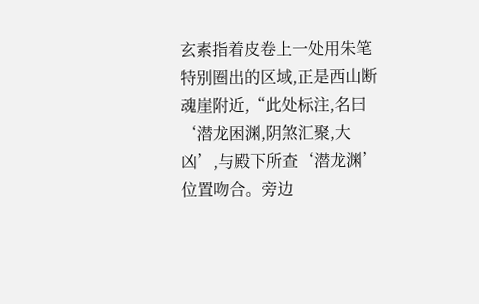玄素指着皮卷上一处用朱笔特别圈出的区域,正是西山断魂崖附近,“此处标注,名曰‘潜龙困渊,阴煞汇聚,大凶’,与殿下所查‘潜龙渊’位置吻合。旁边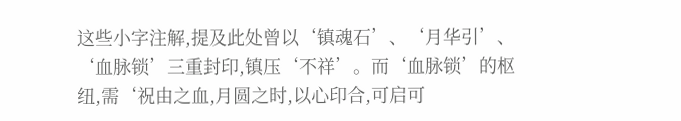这些小字注解,提及此处曾以‘镇魂石’、‘月华引’、‘血脉锁’三重封印,镇压‘不祥’。而‘血脉锁’的枢纽,需‘祝由之血,月圆之时,以心印合,可启可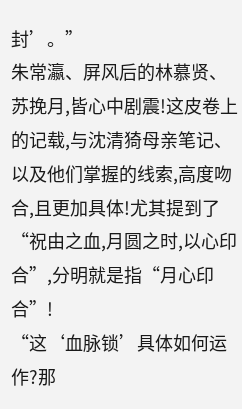封’。”
朱常瀛、屏风后的林慕贤、苏挽月,皆心中剧震!这皮卷上的记载,与沈清猗母亲笔记、以及他们掌握的线索,高度吻合,且更加具体!尤其提到了“祝由之血,月圆之时,以心印合”,分明就是指“月心印合”!
“这‘血脉锁’具体如何运作?那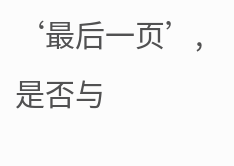‘最后一页’,是否与